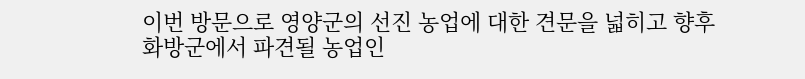이번 방문으로 영양군의 선진 농업에 대한 견문을 넓히고 향후 화방군에서 파견될 농업인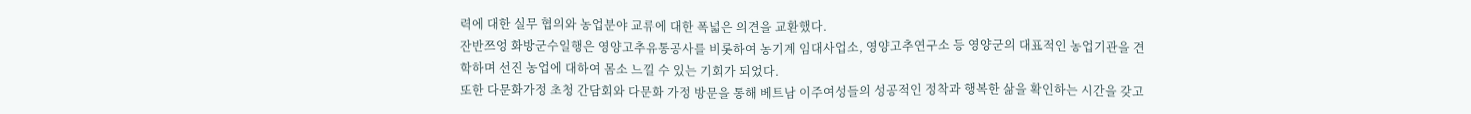력에 대한 실무 협의와 농업분야 교류에 대한 폭넓은 의견을 교환했다.
잔반쯔엉 화방군수일행은 영양고추유통공사를 비롯하여 농기계 임대사업소, 영양고추연구소 등 영양군의 대표적인 농업기관을 견학하며 선진 농업에 대하여 몸소 느낄 수 있는 기회가 되었다.
또한 다문화가정 초청 간담회와 다문화 가정 방문을 통해 베트남 이주여성들의 성공적인 정착과 행복한 삶을 확인하는 시간을 갖고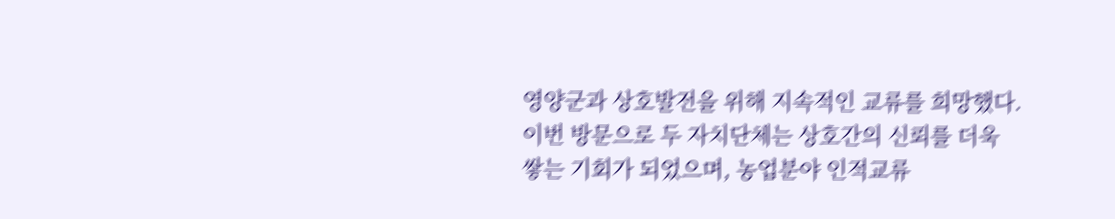영양군과 상호발전을 위해 지속적인 교류를 희망했다.
이번 방문으로 두 자치단체는 상호간의 신뢰를 더욱 쌓는 기회가 되었으며, 농업분야 인적교류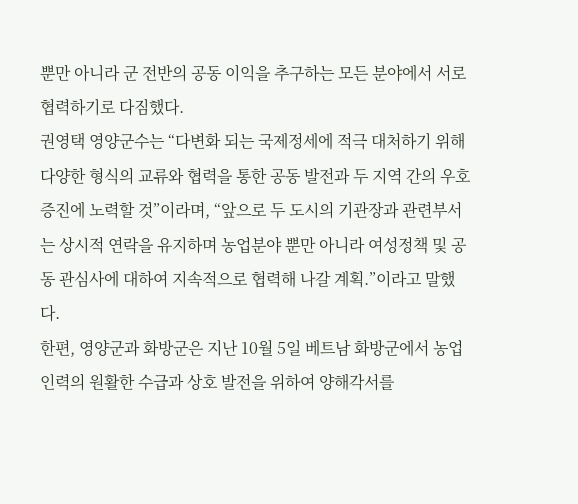뿐만 아니라 군 전반의 공동 이익을 추구하는 모든 분야에서 서로 협력하기로 다짐했다.
권영택 영양군수는 “다변화 되는 국제정세에 적극 대처하기 위해 다양한 형식의 교류와 협력을 통한 공동 발전과 두 지역 간의 우호증진에 노력할 것”이라며, “앞으로 두 도시의 기관장과 관련부서는 상시적 연락을 유지하며 농업분야 뿐만 아니라 여성정책 및 공동 관심사에 대하여 지속적으로 협력해 나갈 계획.”이라고 말했다.
한편, 영양군과 화방군은 지난 10월 5일 베트남 화방군에서 농업인력의 원활한 수급과 상호 발전을 위하여 양해각서를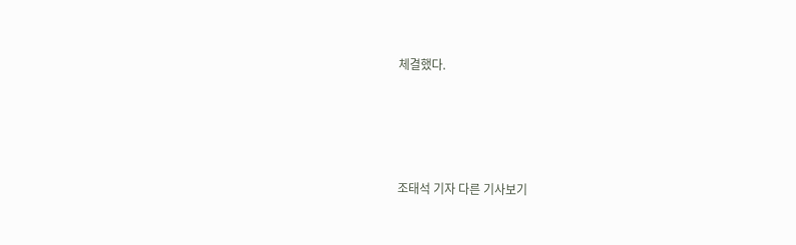체결했다.




조태석 기자 다른 기사보기